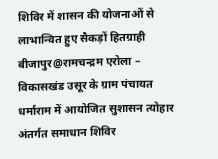शिविर में शासन की योजनाओं से लाभान्वित हुए सैकड़ों हितग्राही
बीजापुर@रामचन्द्रम एरोला – विकासखंड उसूर के ग्राम पंचायत धर्माराम में आयोजित सुशासन त्योहार अंतर्गत समाधान शिविर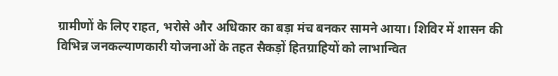ग्रामीणों के लिए राहत, भरोसे और अधिकार का बड़ा मंच बनकर सामने आया। शिविर में शासन की विभिन्न जनकल्याणकारी योजनाओं के तहत सैकड़ों हितग्राहियों को लाभान्वित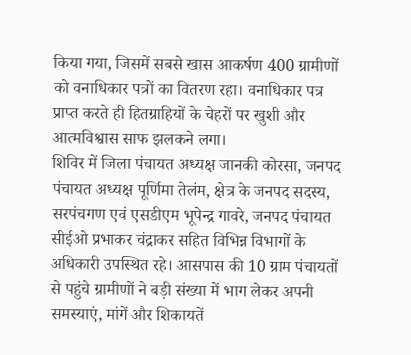किया गया, जिसमें सबसे खास आकर्षण 400 ग्रामीणों को वनाधिकार पत्रों का वितरण रहा। वनाधिकार पत्र प्राप्त करते ही हितग्राहियों के चेहरों पर खुशी और आत्मविश्वास साफ झलकने लगा।
शिविर में जिला पंचायत अध्यक्ष जानकी कोरसा, जनपद पंचायत अध्यक्ष पूर्णिमा तेलंम, क्षेत्र के जनपद सदस्य, सरपंचगण एवं एसडीएम भूपेन्द्र गावरे, जनपद पंचायत सीईओ प्रभाकर चंद्राकर सहित विभिन्न विभागों के अधिकारी उपस्थित रहे। आसपास की 10 ग्राम पंचायतों से पहुंचे ग्रामीणों ने बड़ी संख्या में भाग लेकर अपनी समस्याएं, मांगें और शिकायतें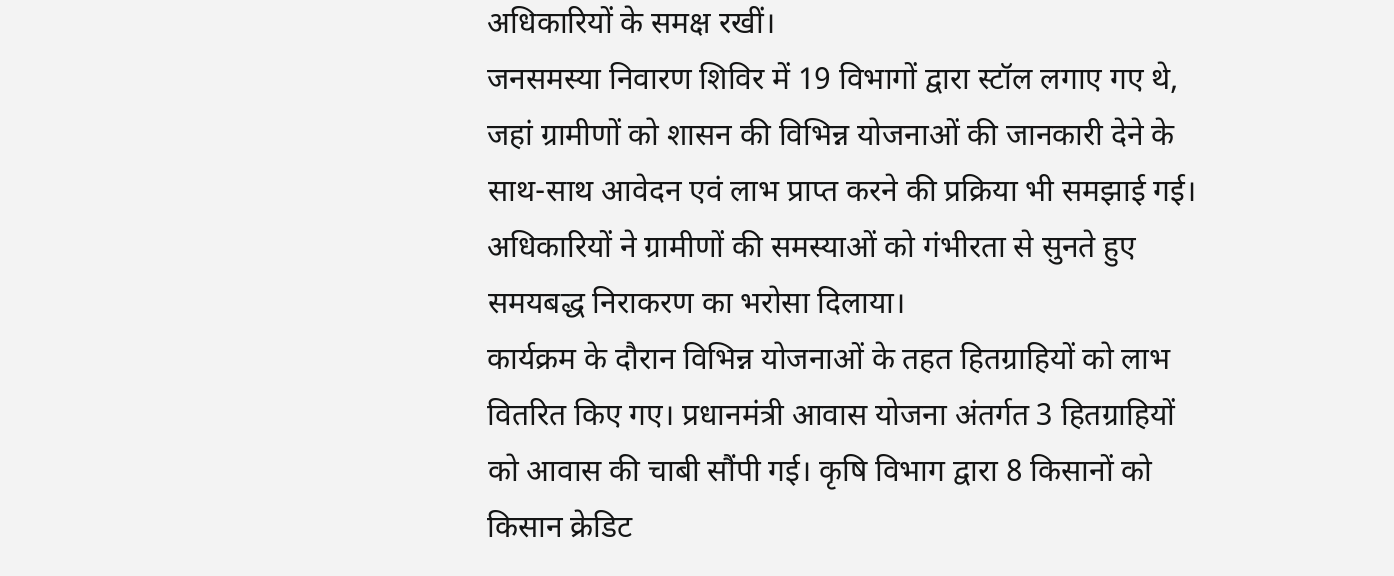अधिकारियों के समक्ष रखीं।
जनसमस्या निवारण शिविर में 19 विभागों द्वारा स्टॉल लगाए गए थे, जहां ग्रामीणों को शासन की विभिन्न योजनाओं की जानकारी देने के साथ-साथ आवेदन एवं लाभ प्राप्त करने की प्रक्रिया भी समझाई गई। अधिकारियों ने ग्रामीणों की समस्याओं को गंभीरता से सुनते हुए समयबद्ध निराकरण का भरोसा दिलाया।
कार्यक्रम के दौरान विभिन्न योजनाओं के तहत हितग्राहियों को लाभ वितरित किए गए। प्रधानमंत्री आवास योजना अंतर्गत 3 हितग्राहियों को आवास की चाबी सौंपी गई। कृषि विभाग द्वारा 8 किसानों को किसान क्रेडिट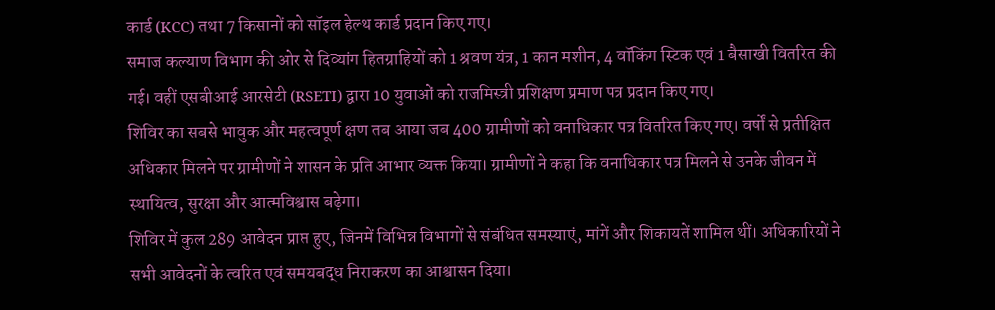कार्ड (KCC) तथा 7 किसानों को सॉइल हेल्थ कार्ड प्रदान किए गए।
समाज कल्याण विभाग की ओर से दिव्यांग हितग्राहियों को 1 श्रवण यंत्र, 1 कान मशीन, 4 वॉकिंग स्टिक एवं 1 बैसाखी वितरित की गई। वहीं एसबीआई आरसेटी (RSETI) द्वारा 10 युवाओं को राजमिस्त्री प्रशिक्षण प्रमाण पत्र प्रदान किए गए।
शिविर का सबसे भावुक और महत्वपूर्ण क्षण तब आया जब 400 ग्रामीणों को वनाधिकार पत्र वितरित किए गए। वर्षों से प्रतीक्षित अधिकार मिलने पर ग्रामीणों ने शासन के प्रति आभार व्यक्त किया। ग्रामीणों ने कहा कि वनाधिकार पत्र मिलने से उनके जीवन में स्थायित्व, सुरक्षा और आत्मविश्वास बढ़ेगा।
शिविर में कुल 289 आवेदन प्राप्त हुए, जिनमें विभिन्न विभागों से संबंधित समस्याएं, मांगें और शिकायतें शामिल थीं। अधिकारियों ने सभी आवेदनों के त्वरित एवं समयबद्ध निराकरण का आश्वासन दिया।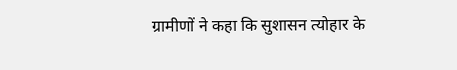ग्रामीणों ने कहा कि सुशासन त्योहार के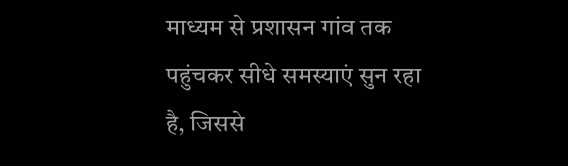माध्यम से प्रशासन गांव तक पहुंचकर सीधे समस्याएं सुन रहा है, जिससे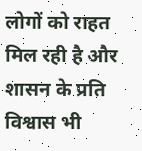लोगों को राहत मिल रही है और शासन के प्रति विश्वास भी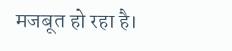मजबूत हो रहा है।